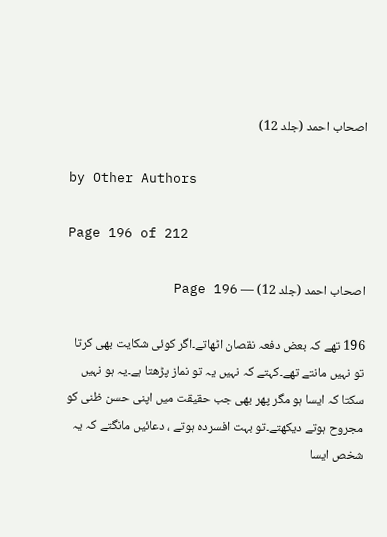اصحاب احمد (جلد 12)

by Other Authors

Page 196 of 212

اصحاب احمد (جلد 12) — Page 196

196 تھے کہ بعض دفعہ نقصان اٹھاتے۔اگر کوئی شکایت بھی کرتا تو نہیں مانتے تھے۔کہتے کہ نہیں یہ تو نماز پڑھتا ہے۔یہ ہو نہیں سکتا کہ ایسا ہو مگر پھر بھی جب حقیقت میں اپنی حسن ظنی کو مجروح ہوتے دیکھتے۔تو بہت افسردہ ہوتے ، دعائیں مانگتے کہ یہ شخص ایسا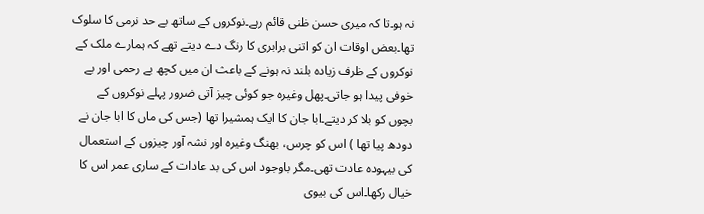نہ ہو۔تا کہ میری حسن ظنی قائم رہے۔نوکروں کے ساتھ بے حد نرمی کا سلوک تھا۔بعض اوقات ان کو اتنی برابری کا رنگ دے دیتے تھے کہ ہمارے ملک کے نوکروں کے ظرف زیادہ بلند نہ ہونے کے باعث ان میں کچھ بے رحمی اور بے خوفی پیدا ہو جاتی۔پھل وغیرہ جو کوئی چیز آتی ضرور پہلے نوکروں کے بچوں کو بلا کر دیتے۔ابا جان کا ایک ہمشیرا تھا (جس کی ماں کا ابا جان نے دودھ پیا تھا ) اس کو چرس، بھنگ وغیرہ اور نشہ آور چیزوں کے استعمال کی بیہودہ عادت تھی۔مگر باوجود اس کی بد عادات کے ساری عمر اس کا خیال رکھا۔اس کی بیوی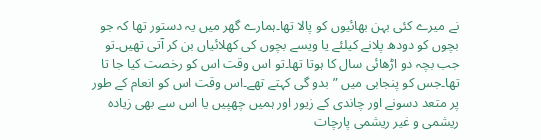نے میرے کئی بہن بھائیوں کو پالا تھا۔ہمارے گھر میں یہ دستور تھا کہ جو بچوں کو دودھ پلانے کیلئے یا ویسے بچوں کی کھلائیاں بن کر آتی تھیں۔تو جب بچہ دو اڑھائی سال کا ہوتا تھا۔تو اس وقت اس کو رخصت کیا جا تا تھا۔جس کو پنجابی میں ”بدو گی کہتے تھے۔اس وقت اس کو انعام کے طور پر متعد دسونے اور چاندی کے زیور اور ہمیں چھپیں یا اس سے بھی زیادہ ریشمی و غیر ریشمی پارچات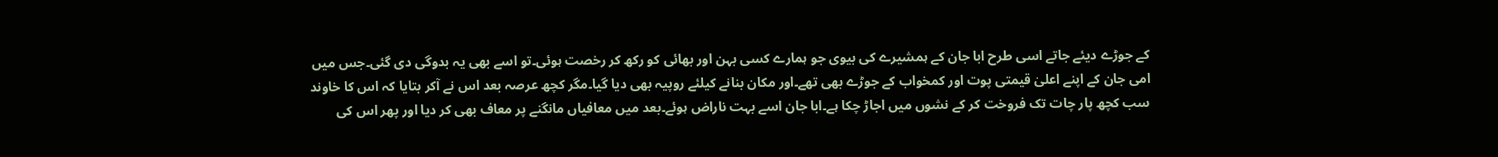کے جوڑے دیئے جاتے اسی طرح ابا جان کے ہمشیرے کی بیوی جو ہمارے کسی بہن اور بھائی کو رکھ کر رخصت ہوئی۔تو اسے بھی یہ بدوگی دی گئی۔جس میں امی جان کے اپنے اعلیٰ قیمتی پوت اور کمخواب کے جوڑے بھی تھے۔اور مکان بنانے کیلئے روپیہ بھی دیا گیا۔مگر کچھ عرصہ بعد اس نے آکر بتایا کہ اس کا خاوند سب کچھ پار چات تک فروخت کر کے نشوں میں اجاڑ چکا ہے۔ابا جان اسے بہت ناراض ہوئے۔بعد میں معافیاں مانگنے پر معاف بھی کر دیا اور پھر اس کی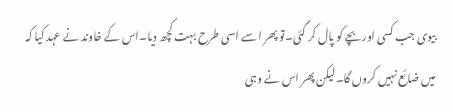بیوی جب کسی اور بچے کو پال کر گئی۔تو پھر اسے اسی طرح بہت کچھ دیا۔اس کے خاوند نے عہد کیا کہ میں ضائع نہیں کروں گا۔لیکن پھر اس نے وہی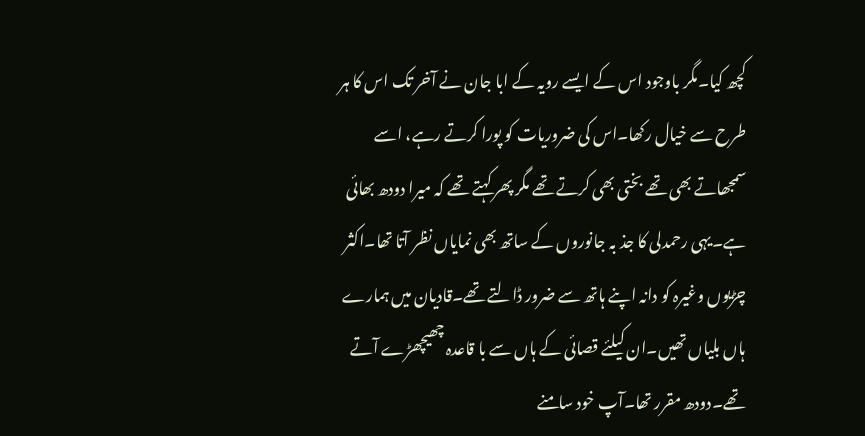کچھ کیا۔مگر باوجود اس کے ایسے رویہ کے ابا جان نے آخر تک اس کا ہر طرح سے خیال رکھا۔اس کی ضروریات کو پورا کرتے رہے، اسے سمجھاتے بھی تھے بختی بھی کرتے تھے مگر پھر کہتے تھے کہ میرا دودھ بھائی ہے۔یہی رحمدلی کا جذ بہ جانوروں کے ساتھ بھی نمایاں نظر آتا تھا۔اکثر چڑیوں وغیرہ کو دانہ اپنے ہاتھ سے ضرور ڈالتے تھے۔قادیان میں ہمارے ہاں بلیاں تھیں۔ان کیلئے قصائی کے ہاں سے با قاعدہ چھیچھڑے آتے تھے۔دودھ مقرر تھا۔آپ خود سامنے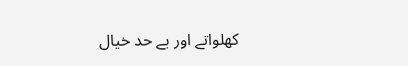کھلواتے اور بے حد خیال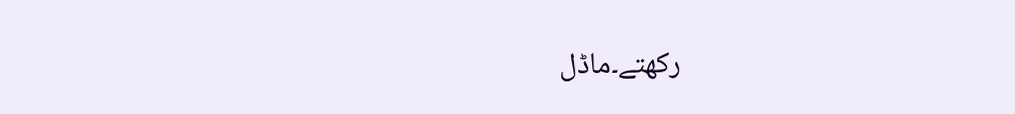رکھتے۔ماڈل